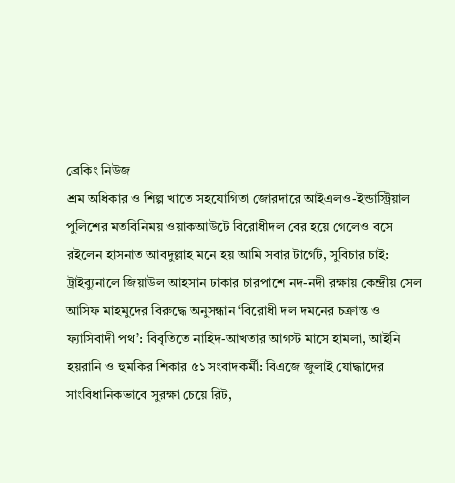ব্রেকিং নিউজ
শ্রম অধিকার ও শিল্প খাতে সহযোগিতা জোরদারে আইএলও-ইন্ডাস্ট্রিয়াল পুলিশের মতবিনিময় ওয়াকআউটে বিরোধীদল বের হয়ে গেলেও বসে রইলেন হাসনাত আবদুল্লাহ মনে হয় আমি সবার টার্গেট, সুবিচার চাই: ট্রাইব্যুনালে জিয়াউল আহসান ঢাকার চারপাশে নদ-নদী রক্ষায় কেন্দ্রীয় সেল আসিফ মাহমুদের বিরুদ্ধে অনুসন্ধান ‘বিরোধী দল দমনের চক্রান্ত ও ফ্যাসিবাদী পথ’: বিবৃতিতে নাহিদ-আখতার আগস্ট মাসে হামলা, আইনি হয়রানি ও হুমকির শিকার ৫১ সংবাদকর্মী: বিএজে জুলাই যোদ্ধাদের সাংবিধানিকভাবে সুরক্ষা চেয়ে রিট,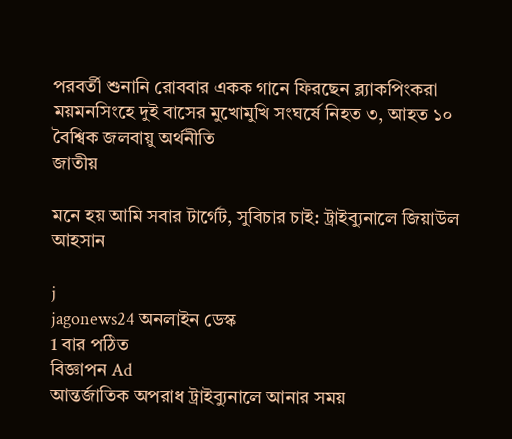পরবর্তী শুনানি রোববার একক গানে ফিরছেন ব্ল্যাকপিংকরা ময়মনসিংহে দুই বাসের মুখোমুখি সংঘর্ষে নিহত ৩, আহত ১০ বৈশ্বিক জলবায়ু অর্থনীতি
জাতীয়

মনে হয় আমি সবার টার্গেট, সুবিচার চাই: ট্রাইব্যুনালে জিয়াউল আহসান

j
jagonews24 অনলাইন ডেস্ক
1 বার পঠিত
বিজ্ঞাপন Ad
আন্তর্জাতিক অপরাধ ট্রাইব্যুনালে আনার সময়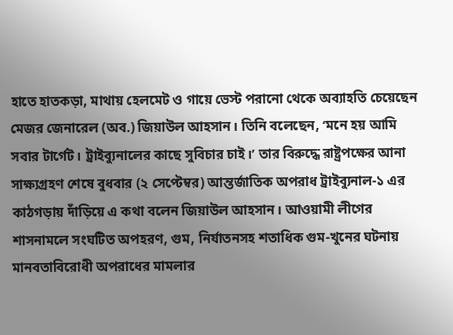হাতে হাতকড়া, মাথায় হেলমেট ও গায়ে ভেস্ট পরানো থেকে অব্যাহতি চেয়েছেন মেজর জেনারেল (অব.) জিয়াউল আহসান। তিনি বলেছেন, ‘মনে হয় আমি সবার টার্গেট। ট্রাইব্যুনালের কাছে সুবিচার চাই।’ তার বিরুদ্ধে রাষ্ট্রপক্ষের আনা সাক্ষ্যগ্রহণ শেষে বুধবার (২ সেপ্টেম্বর) আন্তর্জাতিক অপরাধ ট্রাইব্যুনাল-১ এর কাঠগড়ায় দাঁড়িয়ে এ কথা বলেন জিয়াউল আহসান। আওয়ামী লীগের শাসনামলে সংঘটিত অপহরণ, গুম, নির্যাতনসহ শতাধিক গুম-খুনের ঘটনায় মানবতাবিরোধী অপরাধের মামলার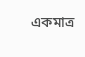একমাত্র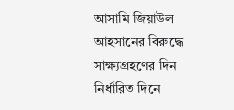আসামি জিয়াউল আহসানের বিরুদ্ধে সাক্ষ্যগ্রহণের দিন নির্ধারিত দিনে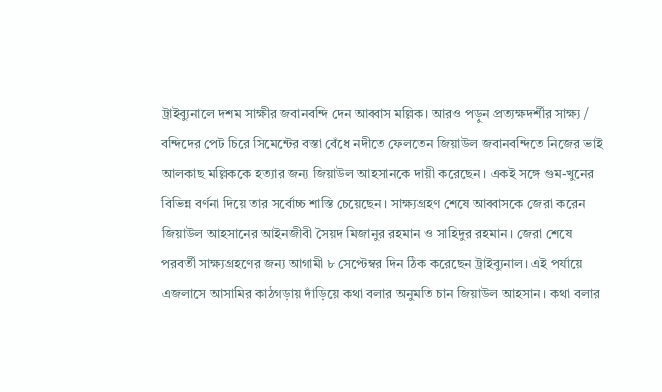ট্রাইব্যুনালে দশম সাক্ষীর জবানবন্দি দেন আব্বাস মল্লিক। আরও পড়ুন প্রত্যক্ষদর্শীর সাক্ষ্য / বন্দিদের পেট চিরে সিমেন্টের বস্তা বেঁধে নদীতে ফেলতেন জিয়াউল জবানবন্দিতে নিজের ভাই আলকাছ মল্লিককে হত্যার জন্য জিয়াউল আহসানকে দায়ী করেছেন। একই সঙ্গে গুম-খুনের বিভিন্ন বর্ণনা দিয়ে তার সর্বোচ্চ শাস্তি চেয়েছেন। সাক্ষ্যগ্রহণ শেষে আব্বাসকে জেরা করেন জিয়াউল আহসানের আইনজীবী সৈয়দ মিজানুর রহমান ও সাহিদুর রহমান। জেরা শেষে পরবর্তী সাক্ষ্যগ্রহণের জন্য আগামী ৮ সেপ্টেম্বর দিন ঠিক করেছেন ট্রাইব্যুনাল। এই পর্যায়ে এজলাসে আসামির কাঠগড়ায় দাঁড়িয়ে কথা বলার অনুমতি চান জিয়াউল আহসান। কথা বলার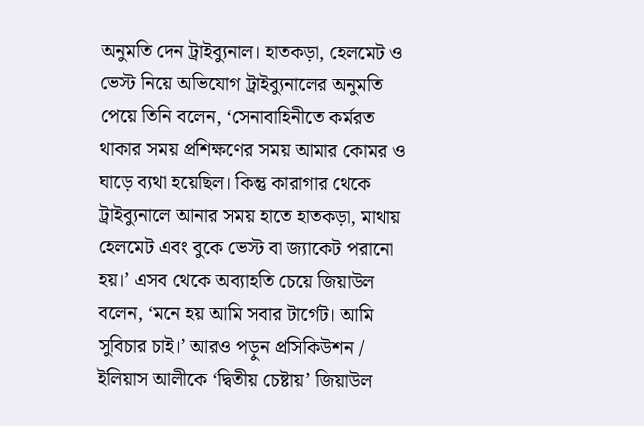অনুমতি দেন ট্রাইব্যুনাল। হাতকড়া, হেলমেট ও ভেস্ট নিয়ে অভিযোগ ট্রাইব্যুনালের অনুমতি পেয়ে তিনি বলেন, ‘সেনাবাহিনীতে কর্মরত থাকার সময় প্রশিক্ষণের সময় আমার কোমর ও ঘাড়ে ব্যথা হয়েছিল। কিন্তু কারাগার থেকে ট্রাইব্যুনালে আনার সময় হাতে হাতকড়া, মাথায় হেলমেট এবং বুকে ভেস্ট বা জ্যাকেট পরানো হয়।’ এসব থেকে অব্যাহতি চেয়ে জিয়াউল বলেন, ‘মনে হয় আমি সবার টার্গেট। আমি সুবিচার চাই।’ আরও পড়ুন প্রসিকিউশন / ইলিয়াস আলীকে ‘দ্বিতীয় চেষ্টায়’ জিয়াউল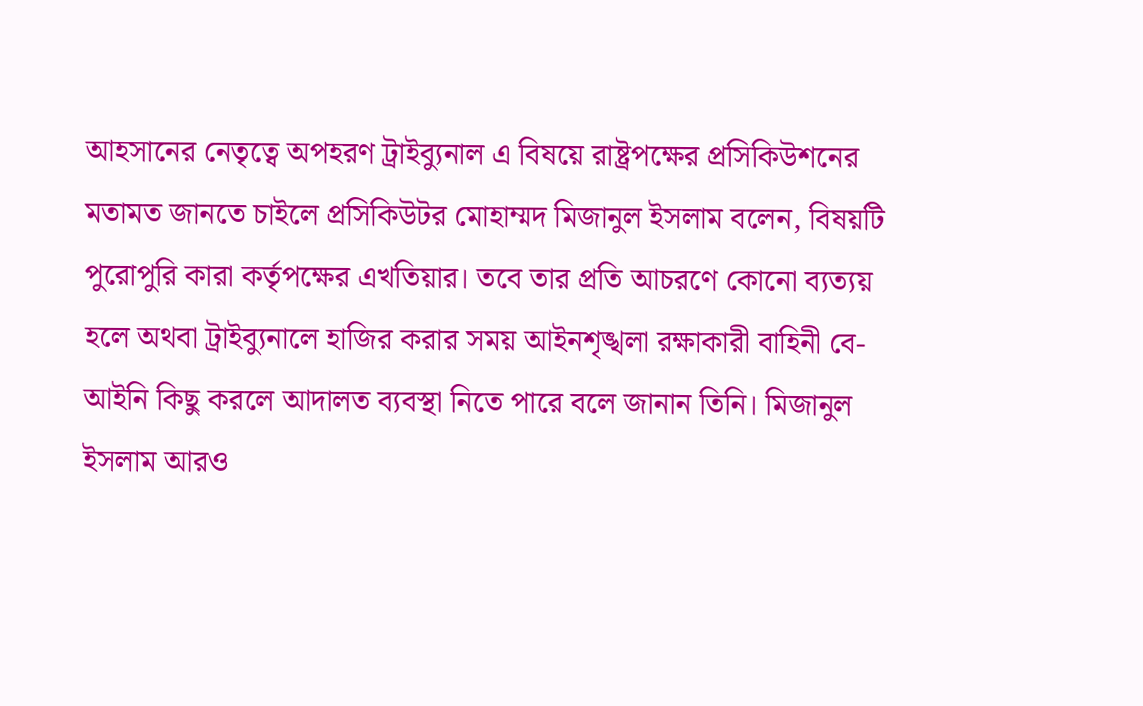আহসানের নেতৃত্বে অপহরণ ট্রাইব্যুনাল এ বিষয়ে রাষ্ট্রপক্ষের প্রসিকিউশনের মতামত জানতে চাইলে প্রসিকিউটর মোহাম্মদ মিজানুল ইসলাম বলেন, বিষয়টি পুরোপুরি কারা কর্তৃপক্ষের এখতিয়ার। তবে তার প্রতি আচরণে কোনো ব্যত্যয় হলে অথবা ট্রাইব্যুনালে হাজির করার সময় আইনশৃঙ্খলা রক্ষাকারী বাহিনী বে-আইনি কিছু করলে আদালত ব্যবস্থা নিতে পারে বলে জানান তিনি। মিজানুল ইসলাম আরও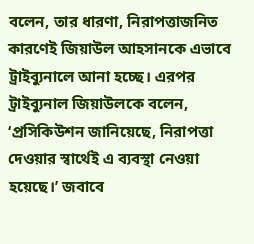বলেন, তার ধারণা, নিরাপত্তাজনিত কারণেই জিয়াউল আহসানকে এভাবে ট্রাইব্যুনালে আনা হচ্ছে। এরপর ট্রাইব্যুনাল জিয়াউলকে বলেন, ‘প্রসিকিউশন জানিয়েছে, নিরাপত্তা দেওয়ার স্বার্থেই এ ব্যবস্থা নেওয়া হয়েছে।’ জবাবে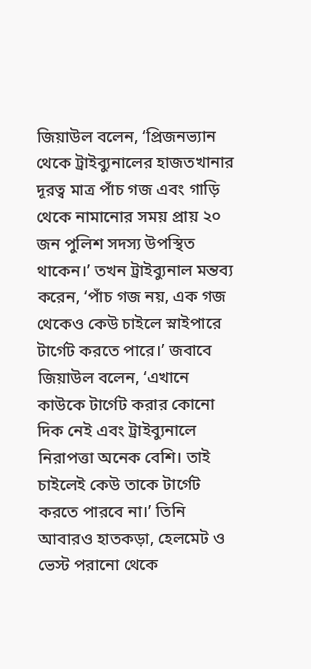জিয়াউল বলেন, ‘প্রিজনভ্যান থেকে ট্রাইব্যুনালের হাজতখানার দূরত্ব মাত্র পাঁচ গজ এবং গাড়ি থেকে নামানোর সময় প্রায় ২০ জন পুলিশ সদস্য উপস্থিত থাকেন।’ তখন ট্রাইব্যুনাল মন্তব্য করেন, ‘পাঁচ গজ নয়, এক গজ থেকেও কেউ চাইলে স্নাইপারে টার্গেট করতে পারে।’ জবাবে জিয়াউল বলেন, ‘এখানে কাউকে টার্গেট করার কোনো দিক নেই এবং ট্রাইব্যুনালে নিরাপত্তা অনেক বেশি। তাই চাইলেই কেউ তাকে টার্গেট করতে পারবে না।’ তিনি আবারও হাতকড়া, হেলমেট ও ভেস্ট পরানো থেকে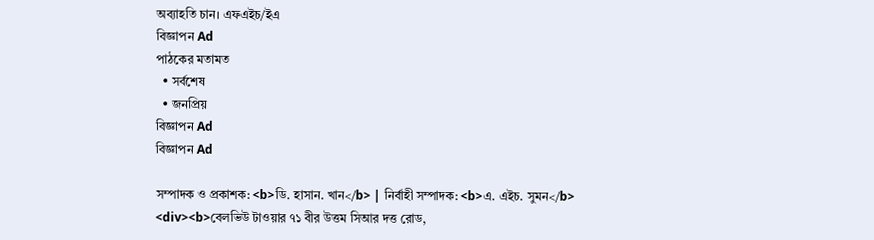অব্যাহতি চান। এফএইচ/ইএ
বিজ্ঞাপন Ad
পাঠকের মতামত
  • সর্বশেষ
  • জনপ্রিয়
বিজ্ঞাপন Ad
বিজ্ঞাপন Ad

সম্পাদক ও প্রকাশক: <b>ডি. হাসান. খান</b> | নির্বাহী সম্পাদক: <b>এ. এইচ. সুমন</b>
<div><b>বেলভিউ টাওয়ার ৭১ বীর উত্তম সিআর দত্ত রোড,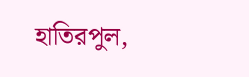হাতিরপুল,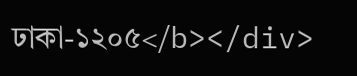ঢাকা-১২০৫</b></div>